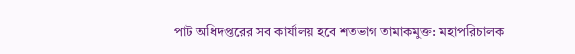পাট অধিদপ্তরের সব কার্যালয় হবে শতভাগ তামাকমুক্ত: মহাপরিচালক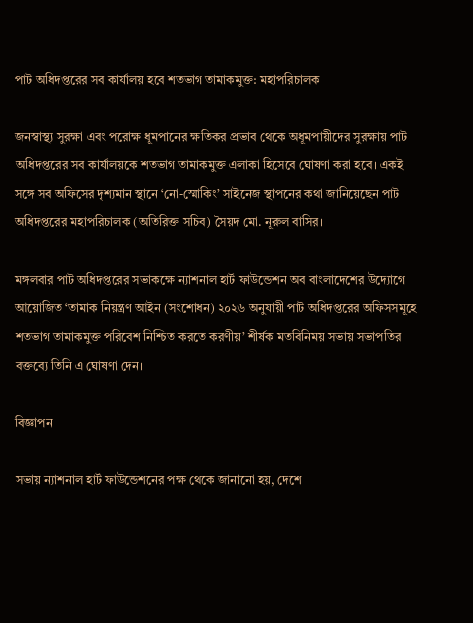পাট অধিদপ্তরের সব কার্যালয় হবে শতভাগ তামাকমুক্ত: মহাপরিচালক

জনস্বাস্থ্য সুরক্ষা এবং পরোক্ষ ধূমপানের ক্ষতিকর প্রভাব থেকে অধূমপায়ীদের সুরক্ষায় পাট অধিদপ্তরের সব কার্যালয়কে শতভাগ তামাকমুক্ত এলাকা হিসেবে ঘোষণা করা হবে। একই সঙ্গে সব অফিসের দৃশ্যমান স্থানে ‘নো-স্মোকিং’ সাইনেজ স্থাপনের কথা জানিয়েছেন পাট অধিদপ্তরের মহাপরিচালক (অতিরিক্ত সচিব) সৈয়দ মো. নূরুল বাসির।

মঙ্গলবার পাট অধিদপ্তরের সভাকক্ষে ন্যাশনাল হার্ট ফাউন্ডেশন অব বাংলাদেশের উদ্যোগে আয়োজিত ‘তামাক নিয়ন্ত্রণ আইন (সংশোধন) ২০২৬ অনুযায়ী পাট অধিদপ্তরের অফিসসমূহে শতভাগ তামাকমুক্ত পরিবেশ নিশ্চিত করতে করণীয়’ শীর্ষক মতবিনিময় সভায় সভাপতির বক্তব্যে তিনি এ ঘোষণা দেন।

বিজ্ঞাপন

সভায় ন্যাশনাল হার্ট ফাউন্ডেশনের পক্ষ থেকে জানানো হয়, দেশে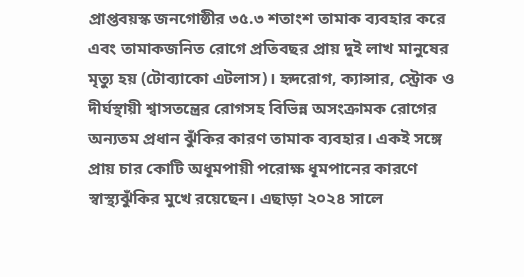প্রাপ্তবয়স্ক জনগোষ্ঠীর ৩৫.৩ শতাংশ তামাক ব্যবহার করে এবং তামাকজনিত রোগে প্রতিবছর প্রায় দুই লাখ মানুষের মৃত্যু হয় (টোব্যাকো এটলাস)। হৃদরোগ, ক্যান্সার, স্ট্রোক ও দীর্ঘস্থায়ী শ্বাসতন্ত্রের রোগসহ বিভিন্ন অসংক্রামক রোগের অন্যতম প্রধান ঝুঁকির কারণ তামাক ব্যবহার। একই সঙ্গে প্রায় চার কোটি অধূমপায়ী পরোক্ষ ধূমপানের কারণে স্বাস্থ্যঝুঁকির মুখে রয়েছেন। এছাড়া ২০২৪ সালে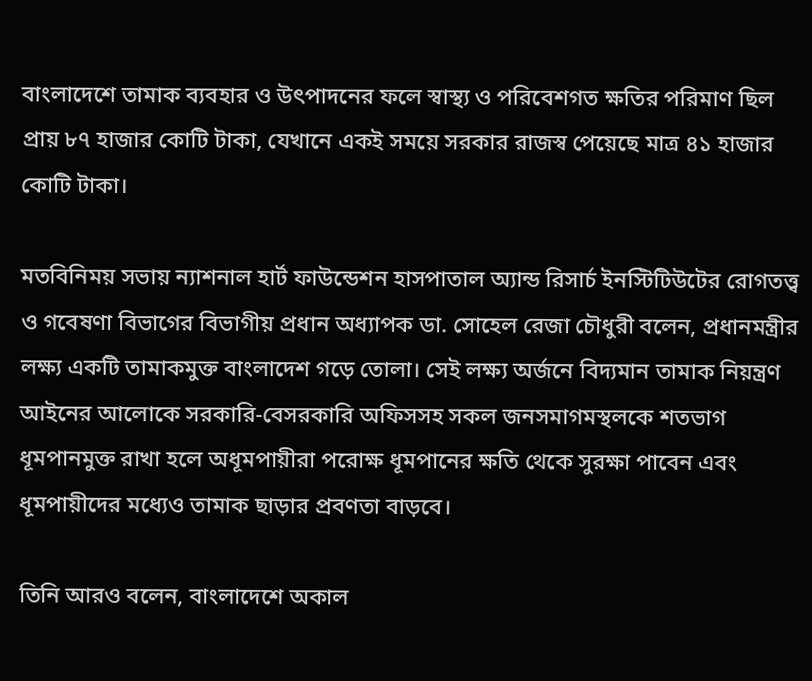বাংলাদেশে তামাক ব্যবহার ও উৎপাদনের ফলে স্বাস্থ্য ও পরিবেশগত ক্ষতির পরিমাণ ছিল প্রায় ৮৭ হাজার কোটি টাকা, যেখানে একই সময়ে সরকার রাজস্ব পেয়েছে মাত্র ৪১ হাজার কোটি টাকা।

মতবিনিময় সভায় ন্যাশনাল হার্ট ফাউন্ডেশন হাসপাতাল অ্যান্ড রিসার্চ ইনস্টিটিউটের রোগতত্ত্ব ও গবেষণা বিভাগের বিভাগীয় প্রধান অধ্যাপক ডা. সোহেল রেজা চৌধুরী বলেন, প্রধানমন্ত্রীর লক্ষ্য একটি তামাকমুক্ত বাংলাদেশ গড়ে তোলা। সেই লক্ষ্য অর্জনে বিদ্যমান তামাক নিয়ন্ত্রণ আইনের আলোকে সরকারি-বেসরকারি অফিসসহ সকল জনসমাগমস্থলকে শতভাগ ধূমপানমুক্ত রাখা হলে অধূমপায়ীরা পরোক্ষ ধূমপানের ক্ষতি থেকে সুরক্ষা পাবেন এবং ধূমপায়ীদের মধ্যেও তামাক ছাড়ার প্রবণতা বাড়বে।

তিনি আরও বলেন, বাংলাদেশে অকাল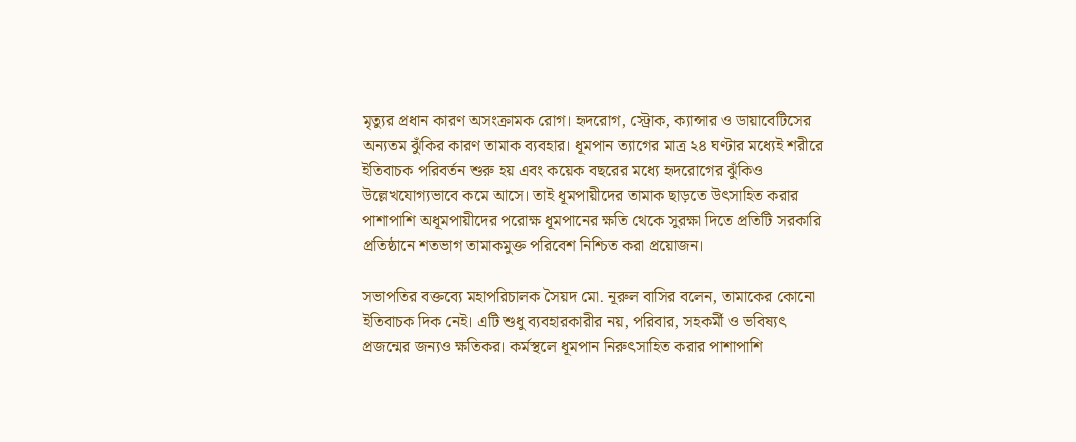মৃত্যুর প্রধান কারণ অসংক্রামক রোগ। হৃদরোগ, স্ট্রোক, ক্যান্সার ও ডায়াবেটিসের অন্যতম ঝুঁকির কারণ তামাক ব্যবহার। ধূমপান ত্যাগের মাত্র ২৪ ঘণ্টার মধ্যেই শরীরে ইতিবাচক পরিবর্তন শুরু হয় এবং কয়েক বছরের মধ্যে হৃদরোগের ঝুঁকিও উল্লেখযোগ্যভাবে কমে আসে। তাই ধূমপায়ীদের তামাক ছাড়তে উৎসাহিত করার পাশাপাশি অধূমপায়ীদের পরোক্ষ ধূমপানের ক্ষতি থেকে সুরক্ষা দিতে প্রতিটি সরকারি প্রতিষ্ঠানে শতভাগ তামাকমুক্ত পরিবেশ নিশ্চিত করা প্রয়োজন।

সভাপতির বক্তব্যে মহাপরিচালক সৈয়দ মো. নূরুল বাসির বলেন, তামাকের কোনো ইতিবাচক দিক নেই। এটি শুধু ব্যবহারকারীর নয়, পরিবার, সহকর্মী ও ভবিষ্যৎ প্রজন্মের জন্যও ক্ষতিকর। কর্মস্থলে ধূমপান নিরুৎসাহিত করার পাশাপাশি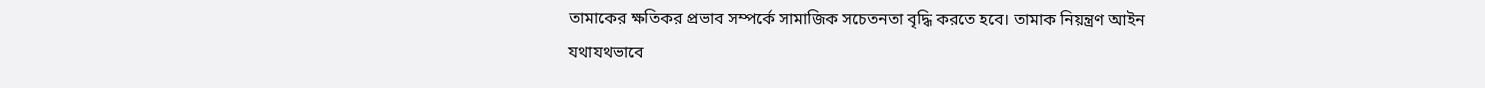তামাকের ক্ষতিকর প্রভাব সম্পর্কে সামাজিক সচেতনতা বৃদ্ধি করতে হবে। তামাক নিয়ন্ত্রণ আইন যথাযথভাবে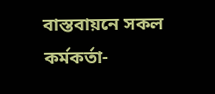বাস্তবায়নে সকল কর্মকর্তা-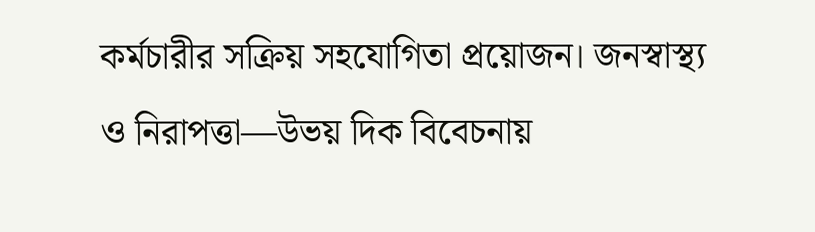কর্মচারীর সক্রিয় সহযোগিতা প্রয়োজন। জনস্বাস্থ্য ও নিরাপত্তা—উভয় দিক বিবেচনায়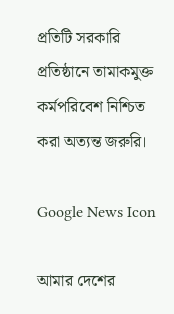প্রতিটি সরকারি প্রতিষ্ঠানে তামাকমুক্ত কর্মপরিবেশ নিশ্চিত করা অত্যন্ত জরুরি।

Google News Icon

আমার দেশের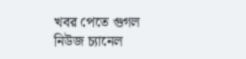খবর পেতে গুগল নিউজ চ্যানেল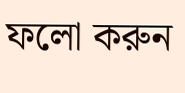ফলো করুন